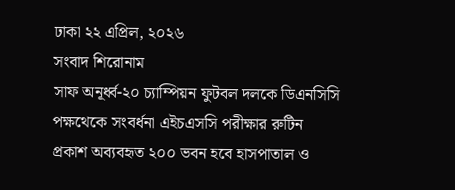ঢাকা ২২ এপ্রিল, ২০২৬
সংবাদ শিরোনাম
সাফ অনূর্ধ্ব-২০ চ্যাম্পিয়ন ফুটবল দলকে ডিএনসিসি পক্ষথেকে সংবর্ধনা এইচএসসি পরীক্ষার রুটিন প্রকাশ অব্যবহৃত ২০০ ভবন হবে হাসপাতাল ও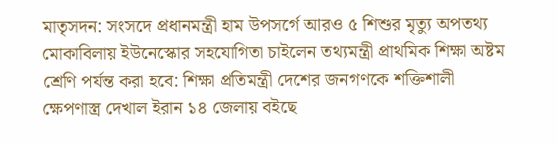মাতৃসদন: সংসদে প্রধানমন্ত্রী হাম উপসর্গে আরও ৫ শিশুর মৃত্যু অপতথ্য মোকাবিলায় ইউনেস্কোর সহযোগিতা চাইলেন তথ্যমন্ত্রী প্রাথমিক শিক্ষা অষ্টম শ্রেণি পর্যন্ত করা হবে: শিক্ষা প্রতিমন্ত্রী দেশের জনগণকে শক্তিশালী ক্ষেপণাস্ত্র দেখাল ইরান ১৪ জেলায় বইছে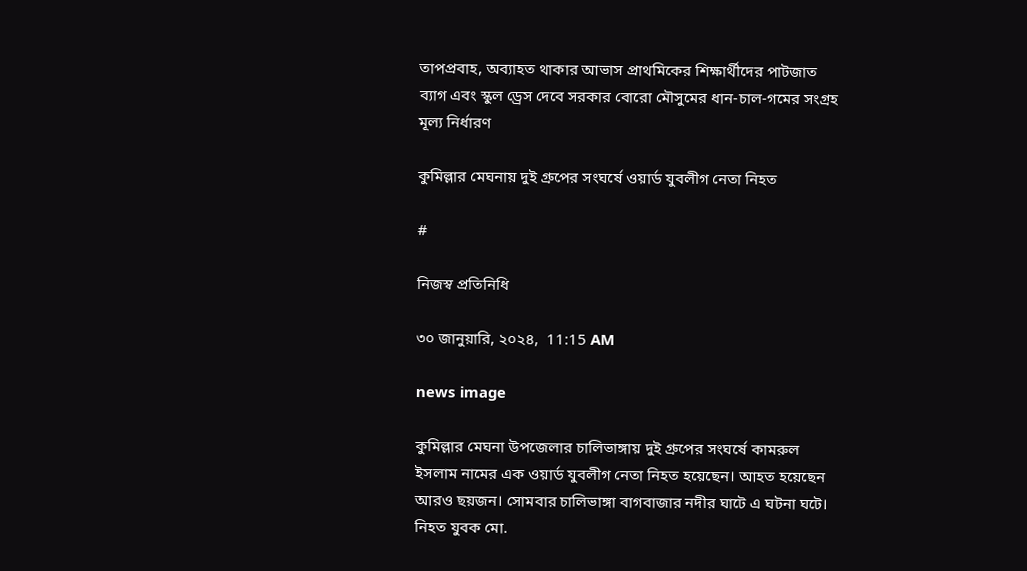তাপপ্রবাহ, অব্যাহত থাকার আভাস প্রাথমিকের শিক্ষার্থীদের পাটজাত ব্যাগ এবং স্কুল ড্রেস দেবে সরকার বোরো মৌসুমের ধান-চাল-গমের সংগ্রহ মূল্য নির্ধারণ

কুমিল্লার মেঘনায় দুই গ্রুপের সংঘর্ষে ওয়ার্ড যুবলীগ নেতা নিহত

#

নিজস্ব প্রতিনিধি

৩০ জানুয়ারি, ২০২৪,  11:15 AM

news image

কুমিল্লার মেঘনা উপজেলার চালিভাঙ্গায় দুই গ্রুপের সংঘর্ষে কামরুল ইসলাম নামের এক ওয়ার্ড যুবলীগ নেতা নিহত হয়েছেন। আহত হয়েছেন আরও ছয়জন। সোমবার চালিভাঙ্গা বাগবাজার নদীর ঘাটে এ ঘটনা ঘটে। নিহত যুবক মো.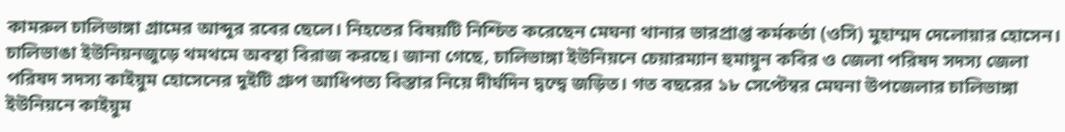কামরুল চালিভাঙ্গা গ্রামের আব্দুর রবের ছেলে। নিহতের বিষয়টি নিশ্চিত করেছেন মেঘনা থানার ভারপ্রাপ্ত কর্মকর্তা (ওসি) মুহাম্মদ দেলোয়ার হোসেন। চালিভাঙা ইউনিয়নজুড়ে থমথমে অবস্থা বিরাজ করছে। জানা গেছে, চালিভাঙ্গা ইউনিয়নে চেয়ারম্যান হুমায়ুন কবির ও জেলা পরিষদ সদস্য জেলা পরিষদ সদস্য কাইয়ুম হোসেনের দুইটি গ্রুপ আধিপত্য বিস্তার নিয়ে দীর্ঘদিন দ্বন্দ্বে জড়িত। গত বছরের ১৮ সেপ্টেম্বর মেঘনা উপজেলার চালিভাঙ্গা ইউনিয়নে কাইয়ুম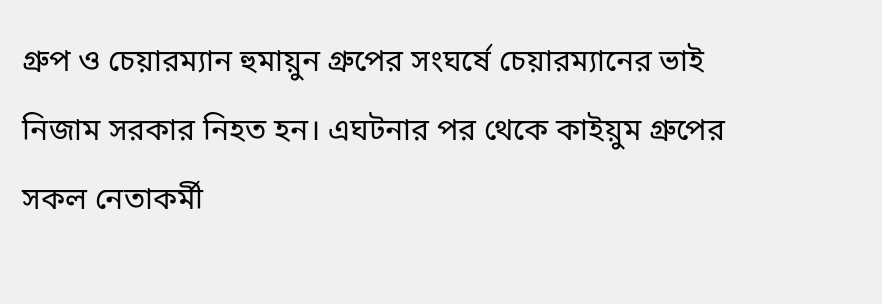গ্রুপ ও চেয়ারম্যান হুমায়ুন গ্রুপের সংঘর্ষে চেয়ারম্যানের ভাই নিজাম সরকার নিহত হন। এঘটনার পর থেকে কাইয়ুম গ্রুপের সকল নেতাকর্মী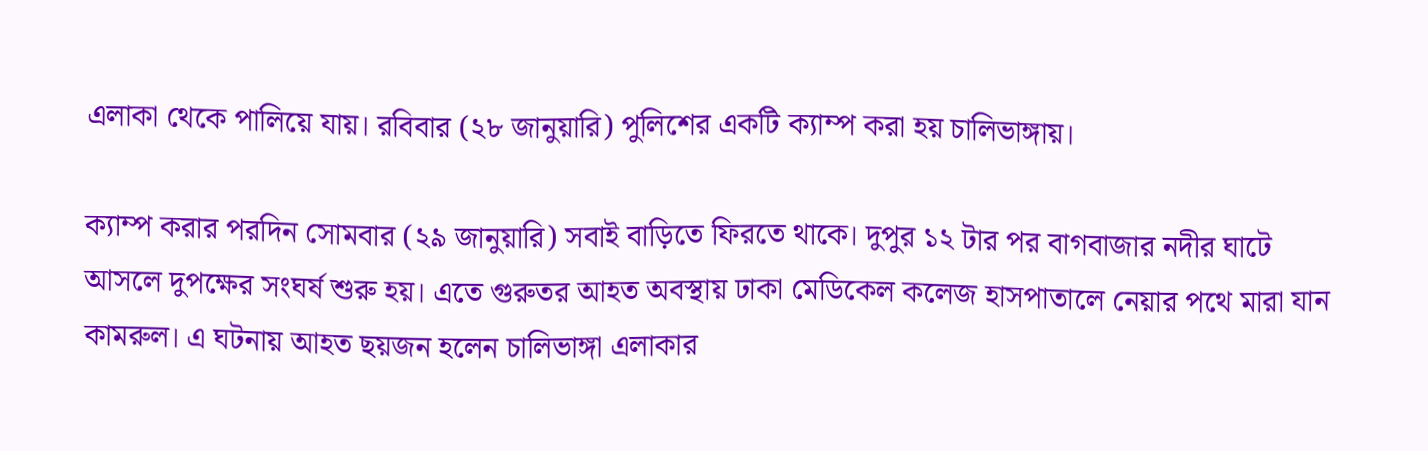এলাকা থেকে পালিয়ে যায়। রবিবার (২৮ জানুয়ারি) পুলিশের একটি ক্যাম্প করা হয় চালিভাঙ্গায়।

ক্যাম্প করার পরদিন সোমবার (২৯ জানুয়ারি) সবাই বাড়িতে ফিরতে থাকে। দুপুর ১২ টার পর বাগবাজার নদীর ঘাটে আসলে দুপক্ষের সংঘর্ষ শুরু হয়। এতে গুরুতর আহত অবস্থায় ঢাকা মেডিকেল কলেজ হাসপাতালে নেয়ার পথে মারা যান কামরুল। এ ঘটনায় আহত ছয়জন হলেন চালিভাঙ্গা এলাকার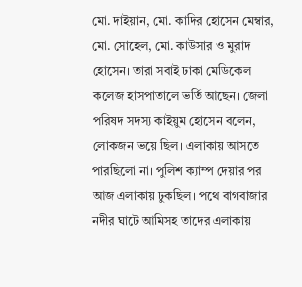মো. দাইয়ান, মো. কাদির হোসেন মেম্বার, মো. সোহেল, মো. কাউসার ও মুরাদ হোসেন। তারা সবাই ঢাকা মেডিকেল কলেজ হাসপাতালে ভর্তি আছেন। জেলা পরিষদ সদস্য কাইয়ুম হোসেন বলেন, লোকজন ভয়ে ছিল। এলাকায় আসতে পারছিলো না। পুলিশ ক্যাম্প দেয়ার পর আজ এলাকায় ঢুকছিল। পথে বাগবাজার নদীর ঘাটে আমিসহ তাদের এলাকায়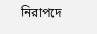নিরাপদে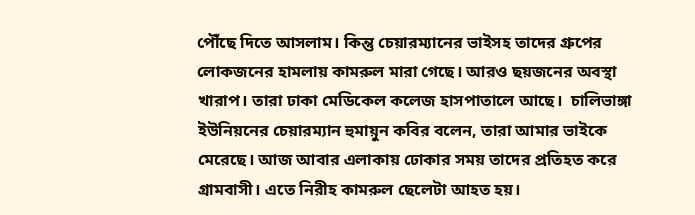পৌঁছে দিতে আসলাম। কিন্তু চেয়ারম্যানের ভাইসহ তাদের গ্রুপের লোকজনের হামলায় কামরুল মারা গেছে। আরও ছয়জনের অবস্থা খারাপ। তারা ঢাকা মেডিকেল কলেজ হাসপাতালে আছে।  চালিভাঙ্গা ইউনিয়নের চেয়ারম্যান হুমায়ুন কবির বলেন, তারা আমার ভাইকে মেরেছে। আজ আবার এলাকায় ঢোকার সময় তাদের প্রতিহত করে গ্রামবাসী। এতে নিরীহ কামরুল ছেলেটা আহত হয়।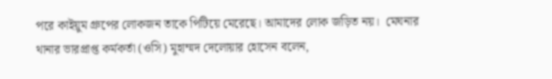পরে কাইয়ুম গ্রুপের লোকজন তাকে পিটিয়ে মেরেছে। আমাদের লোক জড়িত নয়।  মেঘনার থানার ভারপ্রাপ্ত কর্মকর্তা (ওসি) মুহাম্মদ দেলোয়ার হোসেন বলেন,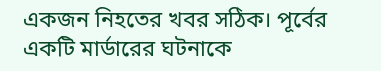একজন নিহতের খবর সঠিক। পূর্বের একটি মার্ডারের ঘটনাকে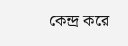কেন্দ্র করে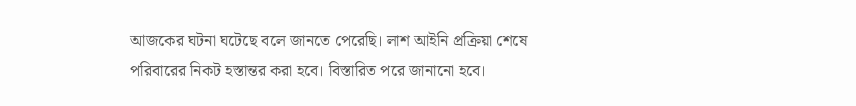আজকের ঘটনা ঘটেছে বলে জানতে পেরেছি। লাশ আইনি প্রক্রিয়া শেষে পরিবারের নিকট হস্তান্তর করা হবে। বিস্তারিত পরে জানানো হবে।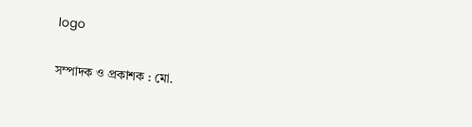logo

সম্পাদক ও প্রকাশক : মো.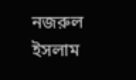নজরুল ইসলাম